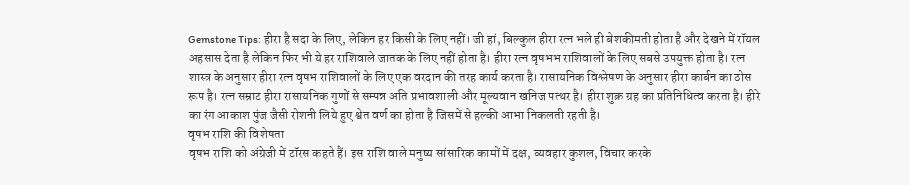Gemstone Tips: हीरा है सदा के लिए, लेकिन हर किसी के लिए नहीं। जी हां, बिल्कुल हीरा रत्न भले ही बेशकीमती होता है और देखने में रॉयल अहसास देता है लेकिन फिर भी ये हर राशिवाले जातक के लिए नहीं होता है। हीरा रत्न वृषभभ राशिवालों के लिए सबसे उपयुक्त होता है। रत्न शास्त्र के अनुसार हीरा रत्न वृषभ राशिवालों के लिए एक वरदान की तरह कार्य करता है। रासायनिक विश्लेषण के अनुसार हीरा कार्बन का ठोस रूप है। रत्न सम्राट हीरा रासायनिक गुणों से सम्पन्न अति प्रभावशाली और मूल्यवान खनिज पत्थर है। हीरा शुक्र ग्रह का प्रतिनिधित्व करता है। हीरे का रंग आकाश पुंज जैसी रोशनी लिये हुए श्वेत वर्ण का होता है जिसमें से हल्की आभा निकलती रहती है।
वृषभ राशि की विशेषता
वृषभ राशि को अंग्रेजी में टॉरस कहते हैं। इस राशि वाले मनुष्य सांसारिक कामों में दक्ष, व्यवहार कुशल, विचार करके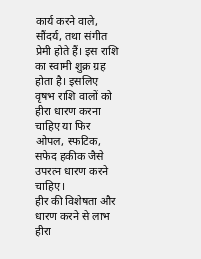कार्य करने वाले, सौंदर्य, तथा संगीत प्रेमी होते हैं। इस राशि का स्वामी शुक्र ग्रह होता है। इसलिए वृषभ राशि वालों को हीरा धारण करना चाहिए या फिर ओपल, स्फटिक, सफेद हकीक जैसे उपरत्न धारण करने चाहिए।
हीर की विशेषता और धारण करने से लाभ
हीरा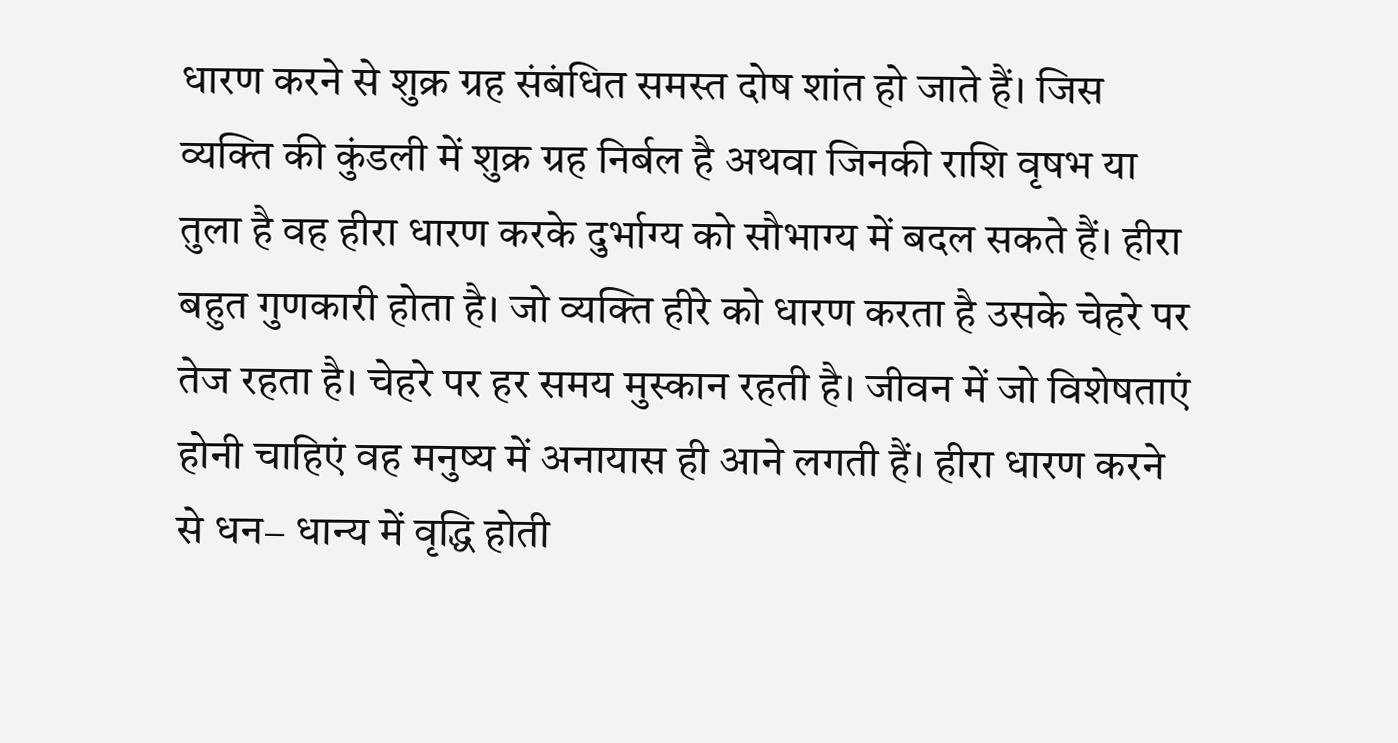धारण करने से शुक्र ग्रह संबंधित समस्त दोष शांत हो जाते हैं। जिस व्यक्ति की कुंडली में शुक्र ग्रह निर्बल है अथवा जिनकी राशि वृषभ या तुला है वह हीरा धारण करके दुर्भाग्य को सौभाग्य में बदल सकते हैं। हीरा बहुत गुणकारी होता है। जो व्यक्ति हीरे को धारण करता है उसके चेहरे पर तेज रहता है। चेहरे पर हर समय मुस्कान रहती है। जीवन में जो विशेषताएं होनी चाहिएं वह मनुष्य में अनायास ही आने लगती हैं। हीरा धारण करने से धन− धान्य में वृद्धि होती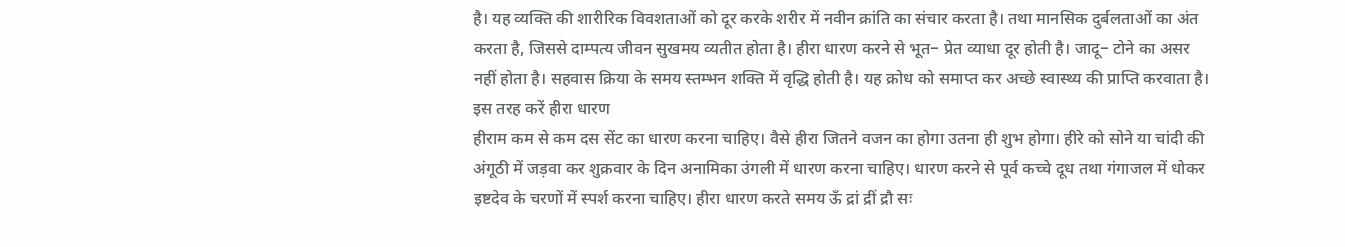है। यह व्यक्ति की शारीरिक विवशताओं को दूर करके शरीर में नवीन क्रांति का संचार करता है। तथा मानसिक दुर्बलताओं का अंत करता है, जिससे दाम्पत्य जीवन सुखमय व्यतीत होता है। हीरा धारण करने से भूत− प्रेत व्याधा दूर होती है। जादू− टोने का असर नहीं होता है। सहवास क्रिया के समय स्तम्भन शक्ति में वृद्धि होती है। यह क्रोध को समाप्त कर अच्छे स्वास्थ्य की प्राप्ति करवाता है।
इस तरह करें हीरा धारण
हीराम कम से कम दस सेंट का धारण करना चाहिए। वैसे हीरा जितने वजन का होगा उतना ही शुभ होगा। हीरे को सोने या चांदी की अंगूठी में जड़वा कर शुक्रवार के दिन अनामिका उंगली में धारण करना चाहिए। धारण करने से पूर्व कच्चे दूध तथा गंगाजल में धोकर इष्टदेव के चरणों में स्पर्श करना चाहिए। हीरा धारण करते समय ऊँ द्रां द्रीं द्रौ सः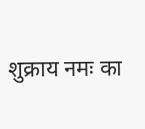शुक्राय नमः का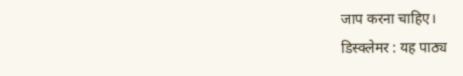जाप करना चाहिए।
डिस्क्लेमर : यह पाठ्य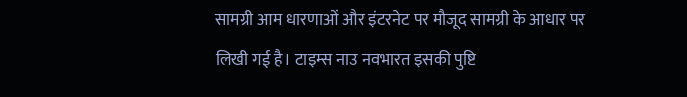सामग्री आम धारणाओं और इंटरनेट पर मौजूद सामग्री के आधार पर लिखी गई है। टाइम्स नाउ नवभारत इसकी पुष्टि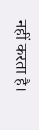नहीं करता है।